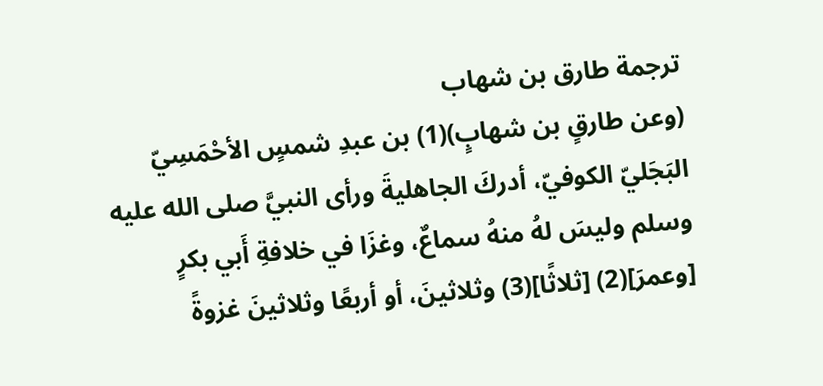ترجمة طارق بن شهاب
(وعن طارقٍ بن شهابٍ)(1) بن عبدِ شمسٍ الأحْمَسِيّ البَجَليّ الكوفيّ، أدركَ الجاهليةَ ورأى النبيَّ صلى الله عليه وسلم وليسَ لهُ منهُ سماعٌ، وغزَا في خلافةِ أَبي بكرٍ [وعمرَ](2) [ثلاثًا](3) وثلاثينَ، أو أربعًا وثلاثينَ غزوةً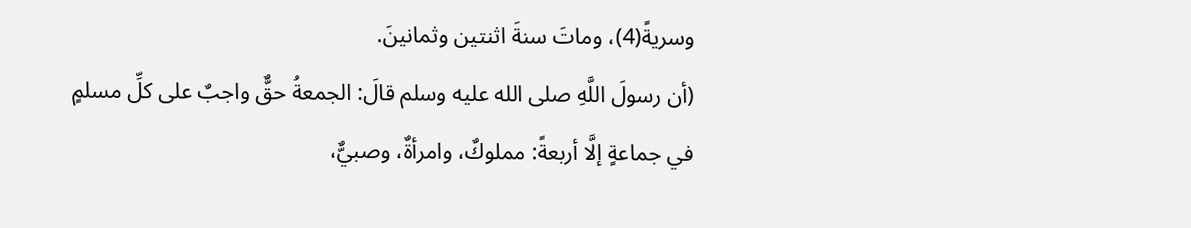وسريةً(4)، وماتَ سنةَ اثنتين وثمانينَ.
(أن رسولَ اللَّهِ صلى الله عليه وسلم قالَ: الجمعةُ حقٌّ واجبٌ على كلِّ مسلمٍ في جماعةٍ إلَّا أربعةً: مملوكٌ، وامرأةٌ، وصبيٌّ،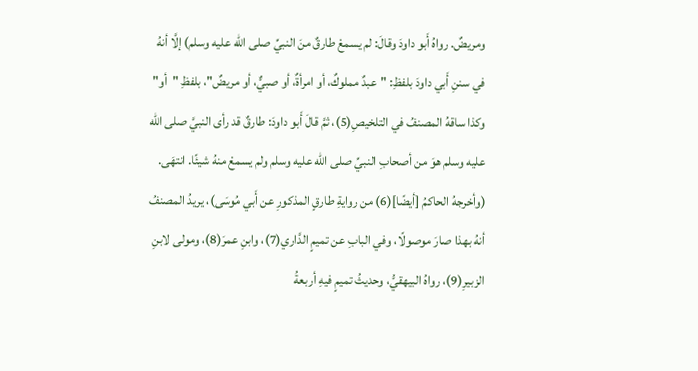ومريضٌ. رواهُ أَبو داودَ وقالَ: لم يسمعْ طارقٌ منَ النبيِّ صلى الله عليه وسلم) إلَّا أنهُ في سننِ أَبي داودَ بلفظِ: "عبدٌ مملوكٌ، أو امرأةٌ، أو صبيٌّ، أو مريضٌ"، بلفظِ "أو" وكذا ساقهُ المصنفُ في التلخيصِ(5)، ثمَّ قالَ أَبو داودَ: طارقٌ قد رأى النبيَّ صلى الله عليه وسلم هوَ من أصحابِ النبيِّ صلى الله عليه وسلم ولم يسمعْ منهُ شيئًا. انتهَى.
(وأخرجهُ الحاكمُ [أيضًا](6) من روايةِ طارقٍ المذكورِ عن أَبي مُوسَى)، يريدُ المصنفُ أنهُ بهذا صارَ موصولًا، وفي البابِ عن تميمٍ الدَّاري(7)، وابنِ عمرَ(8)، ومولى لابنِ الزبيرِ(9)، رواهُ البيهقيُّ، وحديثُ تميمٍ فيهِ أربعةُ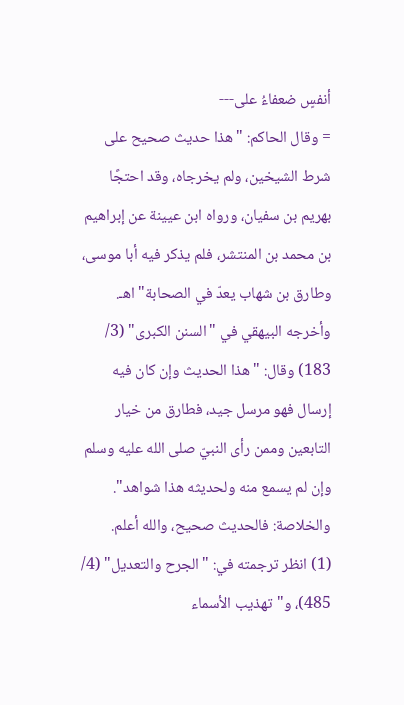أنفسٍ ضعفاءُ على---
= وقال الحاكم: "هذا حديث صحيح على شرط الشيخين، ولم يخرجاه، وقد احتجًا بهريم بن سفيان، ورواه ابن عيينة عن إبراهيم بن محمد بن المنتشر، فلم يذكر فيه أبا موسى، وطارق بن شهاب يعدّ في الصحابة" اهـ.
وأخرجه البيهقي في "السنن الكبرى" (3/ 183) وقال: "هذا الحديث وإن كان فيه إرسال فهو مرسل جيد، فطارق من خيار التابعين وممن رأى النبيّ صلى الله عليه وسلم وإن لم يسمع منه ولحديثه هذا شواهد".
والخلاصة: فالحديث صحيح، والله أعلم.
(1) انظر ترجمته في: "الجرح والتعديل" (4/ 485)، و"تهذيب الأسماء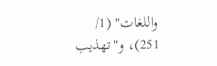واللغات" (1/ 251)، و"تهذيب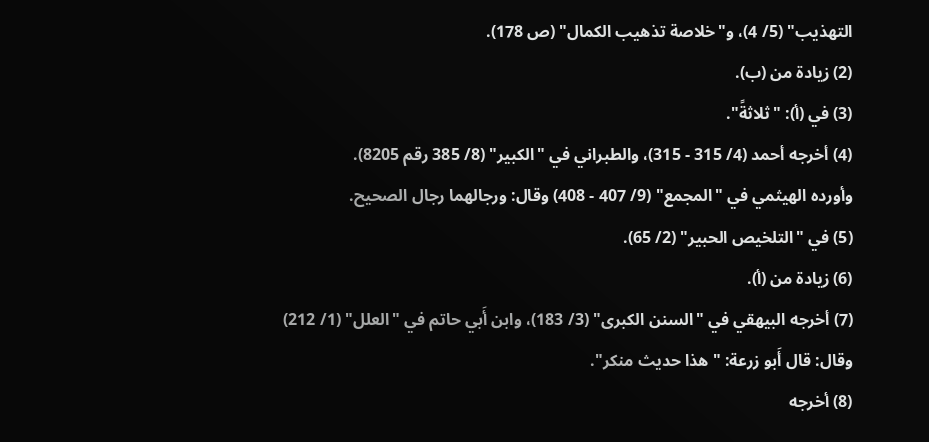التهذيب" (5/ 4)، و"خلاصة تذهيب الكمال" (ص 178).
(2) زيادة من (ب).
(3) في (أ): "ثلاثةً".
(4) أخرجه أحمد (4/ 315 - 315)، والطبراني في "الكبير" (8/ 385 رقم 8205).
وأورده الهيثمي في "المجمع" (9/ 407 - 408) وقال: ورجالهما رجال الصحيح.
(5) في "التلخيص الحبير" (2/ 65).
(6) زيادة من (أ).
(7) أخرجه البيهقي في "السنن الكبرى" (3/ 183)، وابن أَبي حاتم في "العلل" (1/ 212) وقال: قال أَبو زرعة: "هذا حديث منكر".
(8) أخرجه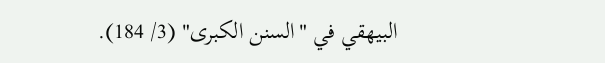البيهقي في "السنن الكبرى" (3/ 184).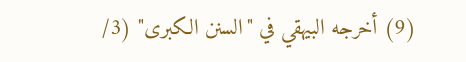(9) أخرجه البيهقي في "السنن الكبرى" (3/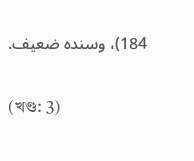184)، وسنده ضعيف.

(খণ্ড: 3)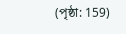(পৃষ্ঠা: 159)